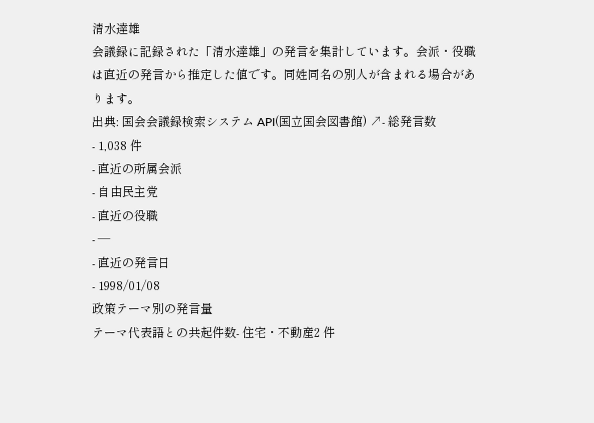清水達雄
会議録に記録された「清水達雄」の発言を集計しています。会派・役職は直近の発言から推定した値です。同姓同名の別人が含まれる場合があります。
出典: 国会会議録検索システム API(国立国会図書館) ↗- 総発言数
- 1,038 件
- 直近の所属会派
- 自由民主党
- 直近の役職
- —
- 直近の発言日
- 1998/01/08
政策テーマ別の発言量
テーマ代表語との共起件数- 住宅・不動産2 件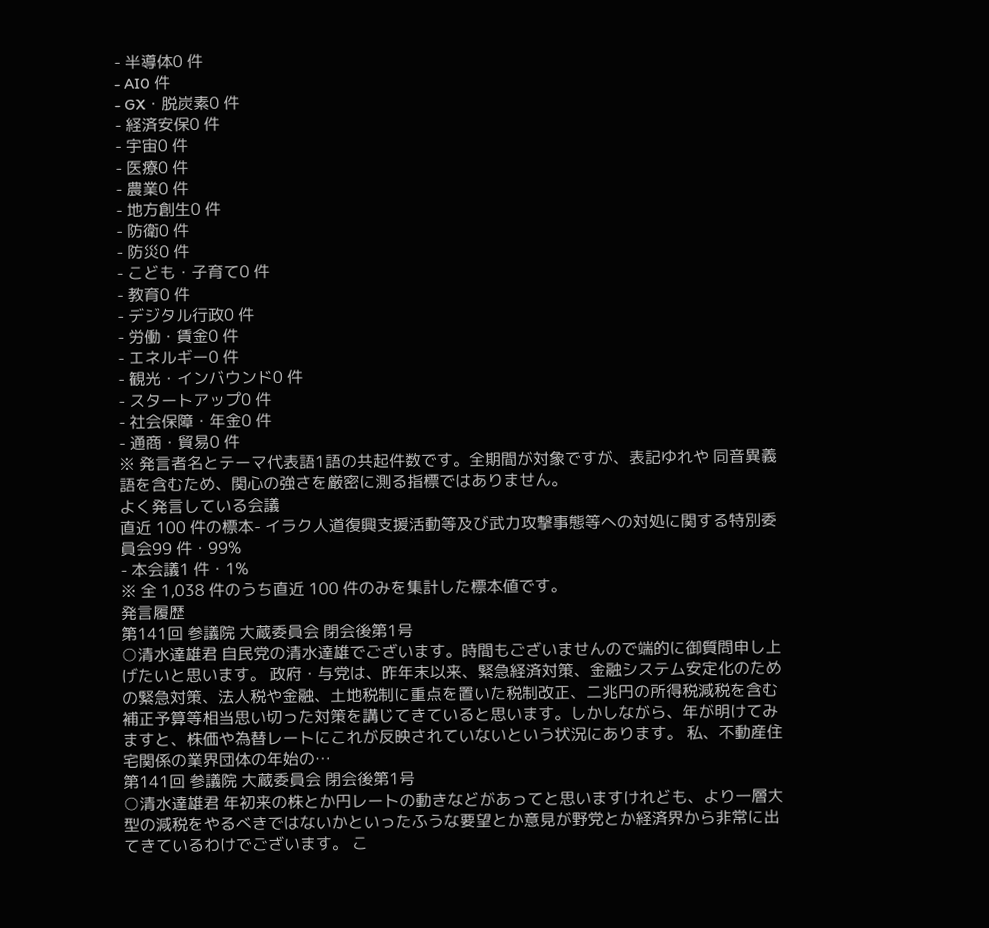- 半導体0 件
- AI0 件
- GX・脱炭素0 件
- 経済安保0 件
- 宇宙0 件
- 医療0 件
- 農業0 件
- 地方創生0 件
- 防衛0 件
- 防災0 件
- こども・子育て0 件
- 教育0 件
- デジタル行政0 件
- 労働・賃金0 件
- エネルギー0 件
- 観光・インバウンド0 件
- スタートアップ0 件
- 社会保障・年金0 件
- 通商・貿易0 件
※ 発言者名とテーマ代表語1語の共起件数です。全期間が対象ですが、表記ゆれや 同音異義語を含むため、関心の強さを厳密に測る指標ではありません。
よく発言している会議
直近 100 件の標本- イラク人道復興支援活動等及び武力攻撃事態等への対処に関する特別委員会99 件・99%
- 本会議1 件・1%
※ 全 1,038 件のうち直近 100 件のみを集計した標本値です。
発言履歴
第141回 参議院 大蔵委員会 閉会後第1号
○清水達雄君 自民党の清水達雄でございます。時間もございませんので端的に御質問申し上げたいと思います。 政府・与党は、昨年末以来、緊急経済対策、金融システム安定化のための緊急対策、法人税や金融、土地税制に重点を置いた税制改正、二兆円の所得税減税を含む補正予算等相当思い切った対策を講じてきていると思います。しかしながら、年が明けてみますと、株価や為替レートにこれが反映されていないという状況にあります。 私、不動産住宅関係の業界団体の年始の…
第141回 参議院 大蔵委員会 閉会後第1号
○清水達雄君 年初来の株とか円レートの動きなどがあってと思いますけれども、より一層大型の減税をやるべきではないかといったふうな要望とか意見が野党とか経済界から非常に出てきているわけでございます。 こ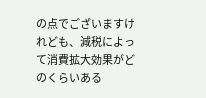の点でございますけれども、減税によって消費拡大効果がどのくらいある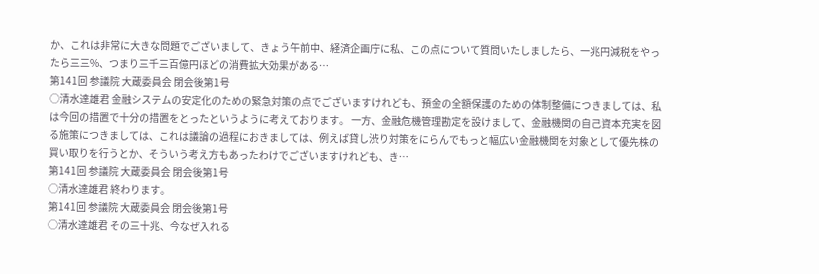か、これは非常に大きな問題でございまして、きょう午前中、経済企画庁に私、この点について質問いたしましたら、一兆円減税をやったら三三%、つまり三千三百億円ほどの消費拡大効果がある…
第141回 参議院 大蔵委員会 閉会後第1号
○清水達雄君 金融システムの安定化のための緊急対策の点でございますけれども、預金の全額保護のための体制整備につきましては、私は今回の措置で十分の措置をとったというように考えております。 一方、金融危機管理勘定を設けまして、金融機関の自己資本充実を図る施策につきましては、これは議論の過程におきましては、例えば貸し渋り対策をにらんでもっと幅広い金融機関を対象として優先株の買い取りを行うとか、そういう考え方もあったわけでございますけれども、き…
第141回 参議院 大蔵委員会 閉会後第1号
○清水達雄君 終わります。
第141回 参議院 大蔵委員会 閉会後第1号
○清水達雄君 その三十兆、今なぜ入れる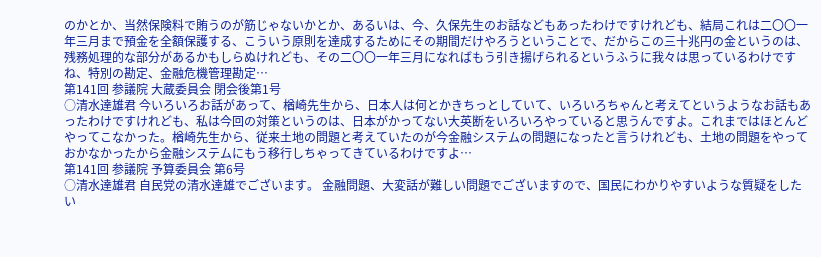のかとか、当然保険料で賄うのが筋じゃないかとか、あるいは、今、久保先生のお話などもあったわけですけれども、結局これは二〇〇一年三月まで預金を全額保護する、こういう原則を達成するためにその期間だけやろうということで、だからこの三十兆円の金というのは、残務処理的な部分があるかもしらぬけれども、その二〇〇一年三月になればもう引き揚げられるというふうに我々は思っているわけですね、特別の勘定、金融危機管理勘定…
第141回 参議院 大蔵委員会 閉会後第1号
○清水達雄君 今いろいろお話があって、楢崎先生から、日本人は何とかきちっとしていて、いろいろちゃんと考えてというようなお話もあったわけですけれども、私は今回の対策というのは、日本がかってない大英断をいろいろやっていると思うんですよ。これまではほとんどやってこなかった。楢崎先生から、従来土地の問題と考えていたのが今金融システムの問題になったと言うけれども、土地の問題をやっておかなかったから金融システムにもう移行しちゃってきているわけですよ…
第141回 参議院 予算委員会 第6号
○清水達雄君 自民党の清水達雄でございます。 金融問題、大変話が難しい問題でございますので、国民にわかりやすいような質疑をしたい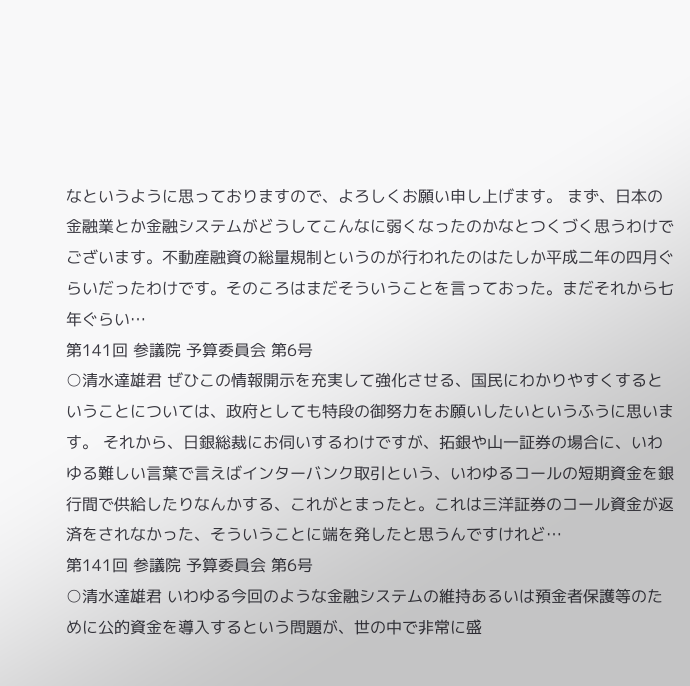なというように思っておりますので、よろしくお願い申し上げます。 まず、日本の金融業とか金融システムがどうしてこんなに弱くなったのかなとつくづく思うわけでございます。不動産融資の総量規制というのが行われたのはたしか平成二年の四月ぐらいだったわけです。そのころはまだそういうことを言っておった。まだそれから七年ぐらい…
第141回 参議院 予算委員会 第6号
○清水達雄君 ぜひこの情報開示を充実して強化させる、国民にわかりやすくするということについては、政府としても特段の御努力をお願いしたいというふうに思います。 それから、日銀総裁にお伺いするわけですが、拓銀や山一証券の場合に、いわゆる難しい言葉で言えばインターバンク取引という、いわゆるコールの短期資金を銀行間で供給したりなんかする、これがとまったと。これは三洋証券のコール資金が返済をされなかった、そういうことに端を発したと思うんですけれど…
第141回 参議院 予算委員会 第6号
○清水達雄君 いわゆる今回のような金融システムの維持あるいは預金者保護等のために公的資金を導入するという問題が、世の中で非常に盛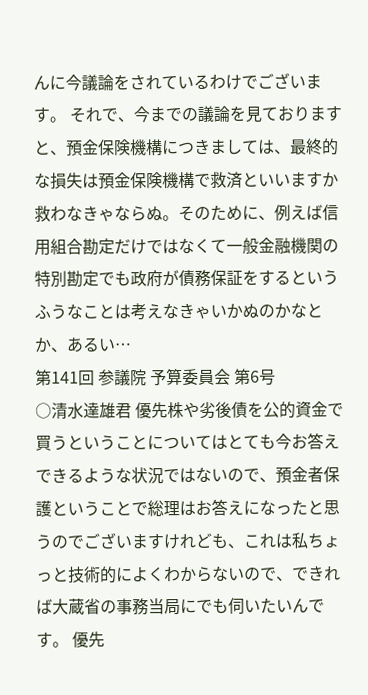んに今議論をされているわけでございます。 それで、今までの議論を見ておりますと、預金保険機構につきましては、最終的な損失は預金保険機構で救済といいますか救わなきゃならぬ。そのために、例えば信用組合勘定だけではなくて一般金融機関の特別勘定でも政府が債務保証をするというふうなことは考えなきゃいかぬのかなとか、あるい…
第141回 参議院 予算委員会 第6号
○清水達雄君 優先株や劣後債を公的資金で買うということについてはとても今お答えできるような状況ではないので、預金者保護ということで総理はお答えになったと思うのでございますけれども、これは私ちょっと技術的によくわからないので、できれば大蔵省の事務当局にでも伺いたいんです。 優先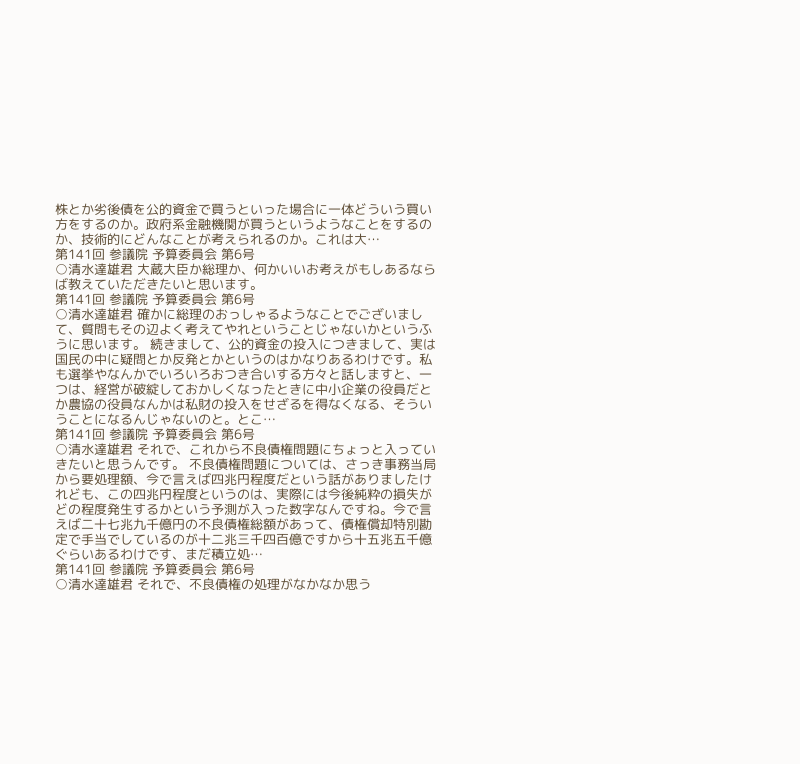株とか劣後債を公的資金で買うといった場合に一体どういう買い方をするのか。政府系金融機関が買うというようなことをするのか、技術的にどんなことが考えられるのか。これは大…
第141回 参議院 予算委員会 第6号
○清水達雄君 大蔵大臣か総理か、何かいいお考えがもしあるならば教えていただきたいと思います。
第141回 参議院 予算委員会 第6号
○清水達雄君 確かに総理のおっしゃるようなことでございまして、質問もその辺よく考えてやれということじゃないかというふうに思います。 続きまして、公的資金の投入につきまして、実は国民の中に疑問とか反発とかというのはかなりあるわけです。私も選挙やなんかでいろいろおつき合いする方々と話しますと、一つは、経営が破綻しておかしくなったときに中小企業の役員だとか農協の役員なんかは私財の投入をせざるを得なくなる、そういうことになるんじゃないのと。とこ…
第141回 参議院 予算委員会 第6号
○清水達雄君 それで、これから不良債権問題にちょっと入っていきたいと思うんです。 不良債権問題については、さっき事務当局から要処理額、今で言えば四兆円程度だという話がありましたけれども、この四兆円程度というのは、実際には今後純粋の損失がどの程度発生するかという予測が入った数字なんですね。今で言えば二十七兆九千億円の不良債権総額があって、債権償却特別勘定で手当でしているのが十二兆三千四百億ですから十五兆五千億ぐらいあるわけです、まだ積立処…
第141回 参議院 予算委員会 第6号
○清水達雄君 それで、不良債権の処理がなかなか思う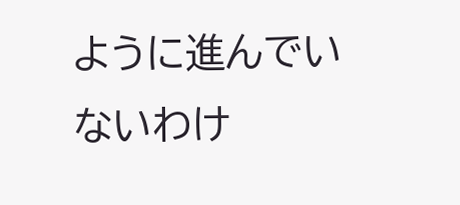ように進んでいないわけ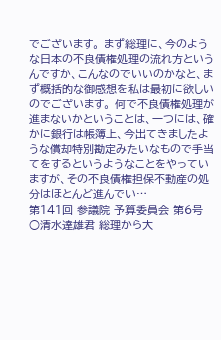でございます。 まず総理に、今のような日本の不良債権処理の流れ方というんですか、こんなのでいいのかなと、まず概括的な御感想を私は最初に欲しいのでございます。 何で不良債権処理が進まないかということは、一つには、確かに銀行は帳簿上、今出てきましたような償却特別勘定みたいなもので手当てをするというようなことをやっていますが、その不良債権担保不動産の処分はほとんど進んでい…
第141回 参議院 予算委員会 第6号
○清水達雄君 総理から大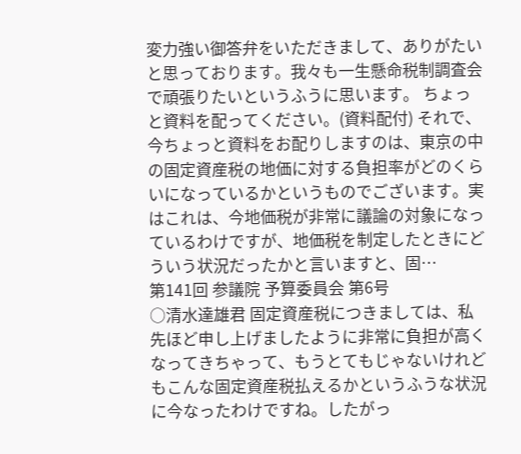変力強い御答弁をいただきまして、ありがたいと思っております。我々も一生懸命税制調査会で頑張りたいというふうに思います。 ちょっと資料を配ってください。(資料配付) それで、今ちょっと資料をお配りしますのは、東京の中の固定資産税の地価に対する負担率がどのくらいになっているかというものでございます。実はこれは、今地価税が非常に議論の対象になっているわけですが、地価税を制定したときにどういう状況だったかと言いますと、固…
第141回 参議院 予算委員会 第6号
○清水達雄君 固定資産税につきましては、私先ほど申し上げましたように非常に負担が高くなってきちゃって、もうとてもじゃないけれどもこんな固定資産税払えるかというふうな状況に今なったわけですね。したがっ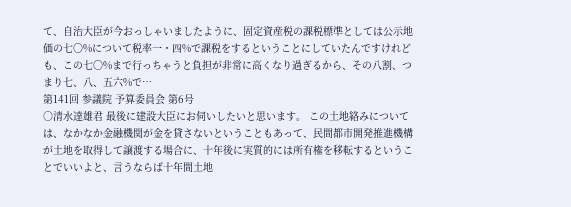て、自治大臣が今おっしゃいましたように、固定資産税の課税標準としては公示地価の七〇%について税率一・四%で課税をするということにしていたんですけれども、この七〇%まで行っちゃうと負担が非常に高くなり過ぎるから、その八割、つまり七、八、五六%で…
第141回 参議院 予算委員会 第6号
○清水達雄君 最後に建設大臣にお伺いしたいと思います。 この土地絡みについては、なかなか金融機関が金を貸さないということもあって、民間都市開発推進機構が土地を取得して譲渡する場合に、十年後に実質的には所有権を移転するということでいいよと、言うならば十年間土地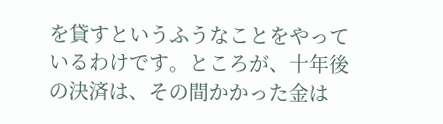を貸すというふうなことをやっているわけです。ところが、十年後の決済は、その間かかった金は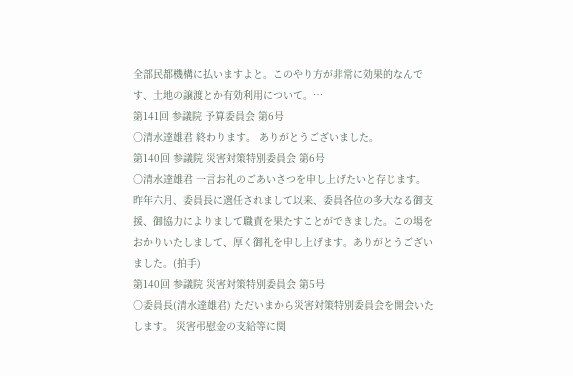全部民都機構に払いますよと。このやり方が非常に効果的なんです、土地の譲渡とか有効利用について。…
第141回 参議院 予算委員会 第6号
○清水達雄君 終わります。 ありがとうございました。
第140回 参議院 災害対策特別委員会 第6号
○清水達雄君 一言お礼のごあいさつを申し上げたいと存じます。 昨年六月、委員長に選任されまして以来、委員各位の多大なる御支援、御協力によりまして職責を果たすことができました。この場をおかりいたしまして、厚く御礼を申し上げます。ありがとうございました。(拍手)
第140回 参議院 災害対策特別委員会 第5号
○委員長(清水達雄君) ただいまから災害対策特別委員会を開会いたします。 災害弔慰金の支給等に関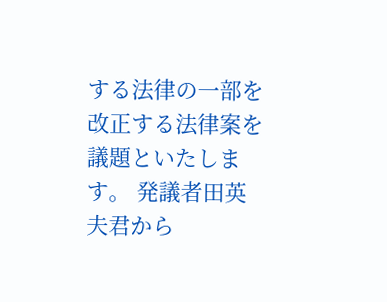する法律の一部を改正する法律案を議題といたします。 発議者田英夫君から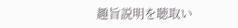趣旨説明を聴取い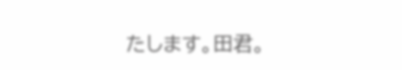たします。田君。